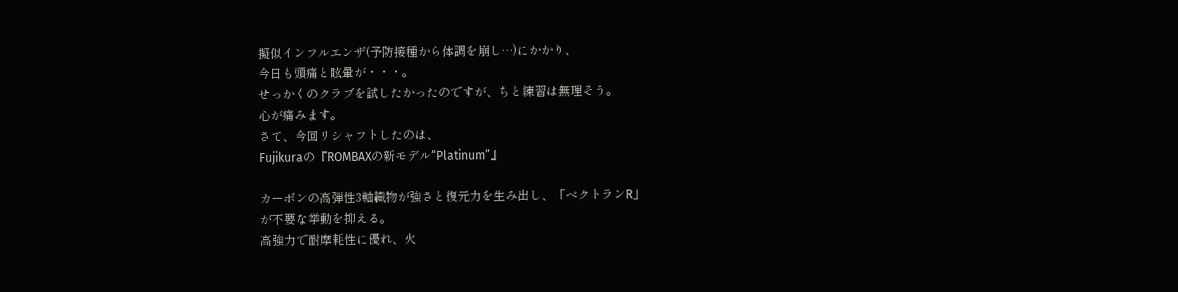擬似インフルエンザ(予防接種から体調を崩し…)にかかり、
今日も頭痛と眩暈が・・・。
せっかくのクラブを試したかったのですが、ちと練習は無理そう。
心が痛みます。
さて、今回リシャフトしたのは、
Fujikuraの『ROMBAXの新モデル“Platinum”』

カーボンの高弾性3軸織物が強さと復元力を生み出し、「ベクトランR」
が不要な挙動を抑える。
高強力で耐摩耗性に優れ、火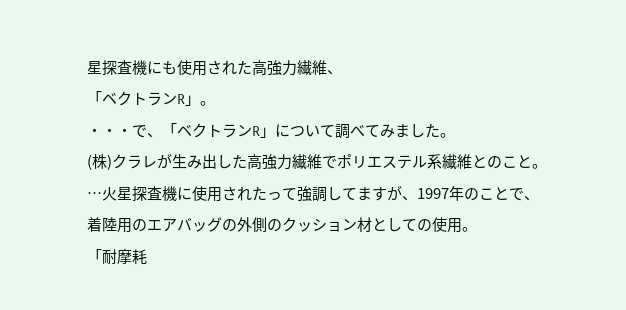星探査機にも使用された高強力繊維、
「ベクトランR」。
・・・で、「ベクトランR」について調べてみました。
(株)クラレが生み出した高強力繊維でポリエステル系繊維とのこと。
…火星探査機に使用されたって強調してますが、1997年のことで、
着陸用のエアバッグの外側のクッション材としての使用。
「耐摩耗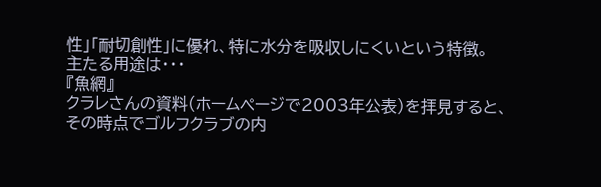性」「耐切創性」に優れ、特に水分を吸収しにくいという特徴。
主たる用途は・・・
『魚網』
クラレさんの資料(ホームページで2003年公表)を拝見すると、
その時点でゴルフクラブの内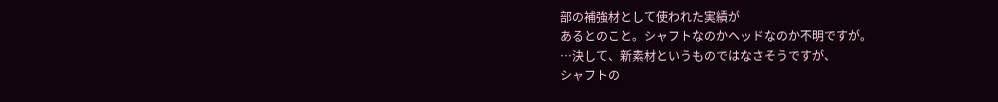部の補強材として使われた実績が
あるとのこと。シャフトなのかヘッドなのか不明ですが。
…決して、新素材というものではなさそうですが、
シャフトの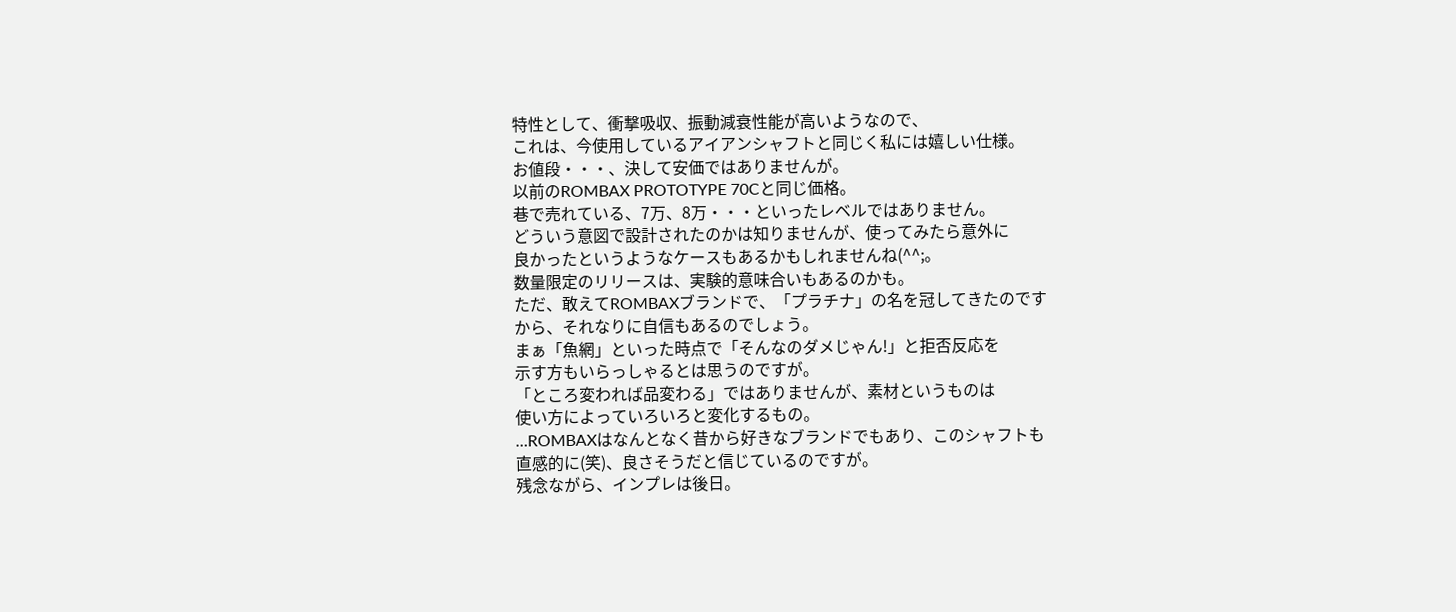特性として、衝撃吸収、振動減衰性能が高いようなので、
これは、今使用しているアイアンシャフトと同じく私には嬉しい仕様。
お値段・・・、決して安価ではありませんが。
以前のROMBAX PROTOTYPE 70Cと同じ価格。
巷で売れている、7万、8万・・・といったレベルではありません。
どういう意図で設計されたのかは知りませんが、使ってみたら意外に
良かったというようなケースもあるかもしれませんね(^^;。
数量限定のリリースは、実験的意味合いもあるのかも。
ただ、敢えてROMBAXブランドで、「プラチナ」の名を冠してきたのです
から、それなりに自信もあるのでしょう。
まぁ「魚網」といった時点で「そんなのダメじゃん!」と拒否反応を
示す方もいらっしゃるとは思うのですが。
「ところ変われば品変わる」ではありませんが、素材というものは
使い方によっていろいろと変化するもの。
…ROMBAXはなんとなく昔から好きなブランドでもあり、このシャフトも
直感的に(笑)、良さそうだと信じているのですが。
残念ながら、インプレは後日。